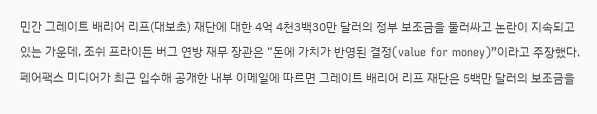민간 그레이트 배리어 리프(대보초) 재단에 대한 4억 4천3백30만 달러의 정부 보조금을 둘러싸고 논란이 지속되고 있는 가운데, 조쉬 프라이든 버그 연방 재무 장관은 “돈에 가치가 반영된 결정(value for money)”이라고 주장했다.
페어팩스 미디어가 최근 입수해 공개한 내부 이메일에 따르면 그레이트 배리어 리프 재단은 5백만 달러의 보조금을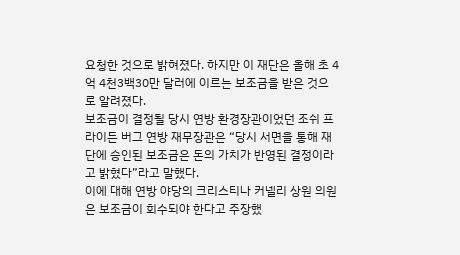요청한 것으로 밝혀졌다. 하지만 이 재단은 올해 초 4억 4천3백30만 달러에 이르는 보조금을 받은 것으로 알려졌다.
보조금이 결정될 당시 연방 환경장관이었던 조쉬 프라이든 버그 연방 재무장관은 “당시 서면을 통해 재단에 승인된 보조금은 돈의 가치가 반영된 결정이라고 밝혔다”라고 말했다.
이에 대해 연방 야당의 크리스티나 커넬리 상원 의원은 보조금이 회수되야 한다고 주장했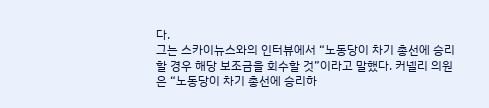다.
그는 스카이뉴스와의 인터뷰에서 “노동당이 차기 총선에 승리할 경우 해당 보조금을 회수할 것”이라고 말했다. 커넬리 의원은 “노동당이 차기 총선에 승리하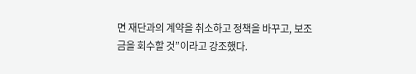면 재단과의 계약을 취소하고 정책을 바꾸고, 보조금을 회수할 것”이라고 강조했다.